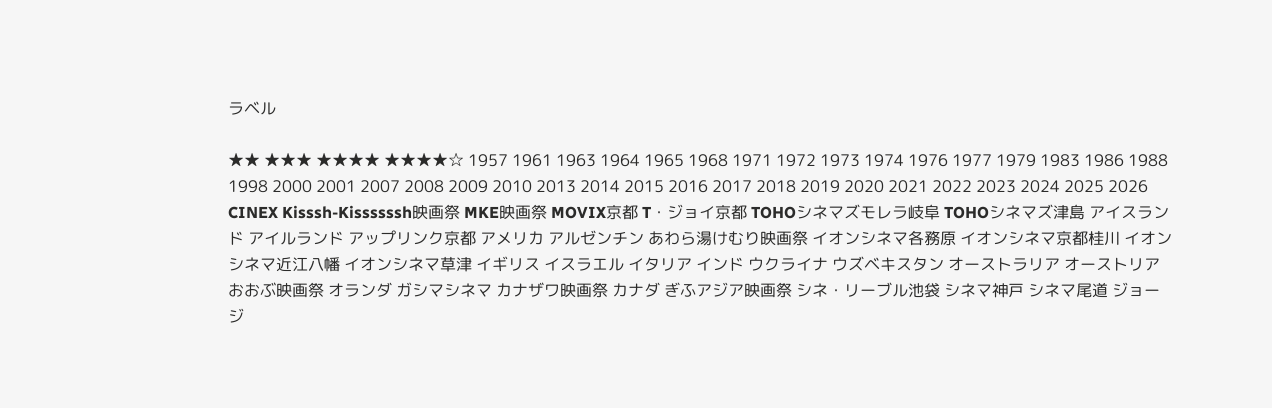ラベル

★★ ★★★ ★★★★ ★★★★☆ 1957 1961 1963 1964 1965 1968 1971 1972 1973 1974 1976 1977 1979 1983 1986 1988 1998 2000 2001 2007 2008 2009 2010 2013 2014 2015 2016 2017 2018 2019 2020 2021 2022 2023 2024 2025 2026 CINEX Kisssh-Kissssssh映画祭 MKE映画祭 MOVIX京都 T・ジョイ京都 TOHOシネマズモレラ岐阜 TOHOシネマズ津島 アイスランド アイルランド アップリンク京都 アメリカ アルゼンチン あわら湯けむり映画祭 イオンシネマ各務原 イオンシネマ京都桂川 イオンシネマ近江八幡 イオンシネマ草津 イギリス イスラエル イタリア インド ウクライナ ウズベキスタン オーストラリア オーストリア おおぶ映画祭 オランダ ガシマシネマ カナザワ映画祭 カナダ ぎふアジア映画祭 シネ・リーブル池袋 シネマ神戸 シネマ尾道 ジョージ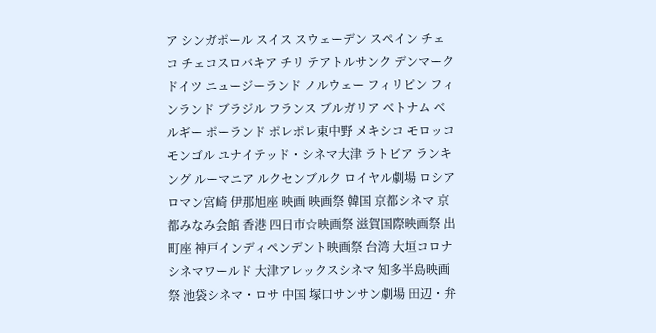ア シンガポール スイス スウェーデン スペイン チェコ チェコスロバキア チリ テアトルサンク デンマーク ドイツ ニュージーランド ノルウェー フィリピン フィンランド ブラジル フランス ブルガリア ベトナム ベルギー ポーランド ポレポレ東中野 メキシコ モロッコ モンゴル ユナイテッド・シネマ大津 ラトビア ランキング ルーマニア ルクセンブルク ロイヤル劇場 ロシア ロマン宮崎 伊那旭座 映画 映画祭 韓国 京都シネマ 京都みなみ会館 香港 四日市☆映画祭 滋賀国際映画祭 出町座 神戸インディペンデント映画祭 台湾 大垣コロナシネマワールド 大津アレックスシネマ 知多半島映画祭 池袋シネマ・ロサ 中国 塚口サンサン劇場 田辺・弁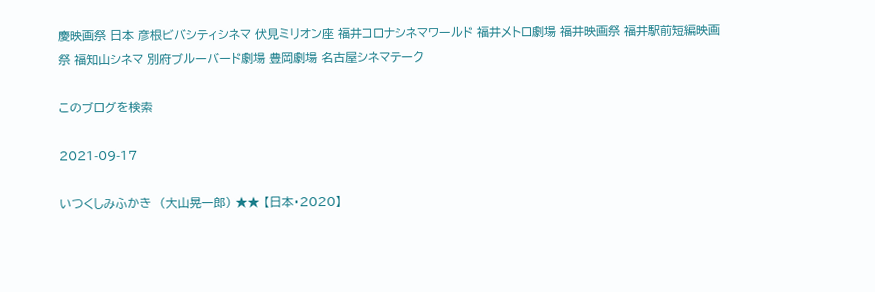慶映画祭 日本 彦根ビバシティシネマ 伏見ミリオン座 福井コロナシネマワールド 福井メトロ劇場 福井映画祭 福井駅前短編映画祭 福知山シネマ 別府ブルーバード劇場 豊岡劇場 名古屋シネマテーク

このブログを検索

2021-09-17

いつくしみふかき  (大山晃一郎) ★★ 【日本・2020】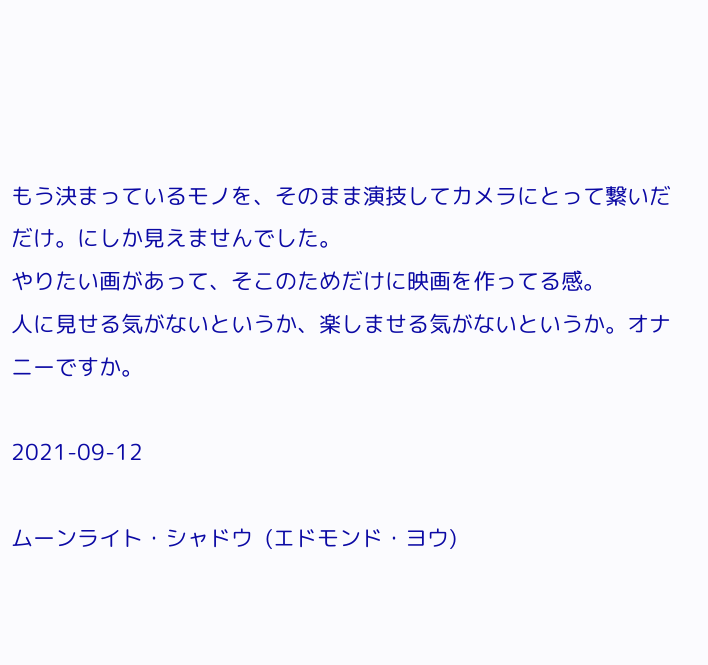もう決まっているモノを、そのまま演技してカメラにとって繋いだだけ。にしか見えませんでした。
やりたい画があって、そこのためだけに映画を作ってる感。
人に見せる気がないというか、楽しませる気がないというか。オナニーですか。

2021-09-12

ムーンライト・シャドウ  (エドモンド・ヨウ)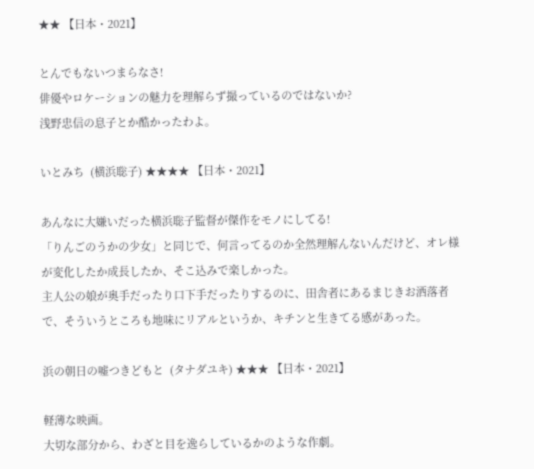★★ 【日本・2021】

とんでもないつまらなさ!
俳優やロケーションの魅力を理解らず撮っているのではないか?
浅野忠信の息子とか酷かったわよ。

いとみち  (横浜聡子) ★★★★ 【日本・2021】

あんなに大嫌いだった横浜聡子監督が傑作をモノにしてる!
「りんごのうかの少女」と同じで、何言ってるのか全然理解んないんだけど、オレ様が変化したか成長したか、そこ込みで楽しかった。
主人公の娘が奥手だったり口下手だったりするのに、田舎者にあるまじきお洒落者で、そういうところも地味にリアルというか、キチンと生きてる感があった。

浜の朝日の嘘つきどもと  (タナダユキ) ★★★ 【日本・2021】

軽薄な映画。
大切な部分から、わざと目を逸らしているかのような作劇。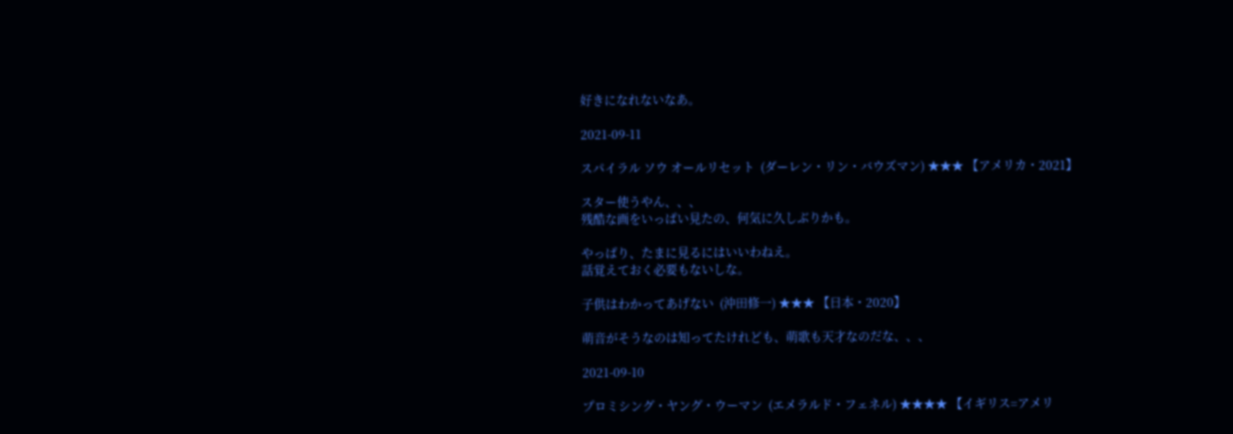好きになれないなあ。

2021-09-11

スパイラル ソウ オールリセット  (ダーレン・リン・バウズマン) ★★★ 【アメリカ・2021】

スター使うやん、、、
残酷な画をいっぱい見たの、何気に久しぶりかも。

やっぱり、たまに見るにはいいわねえ。
話覚えておく必要もないしな。

子供はわかってあげない  (沖田修一) ★★★ 【日本・2020】

萌音がそうなのは知ってたけれども、萌歌も天才なのだな、、、

2021-09-10

プロミシング・ヤング・ウーマン  (エメラルド・フェネル) ★★★★ 【イギリス=アメリ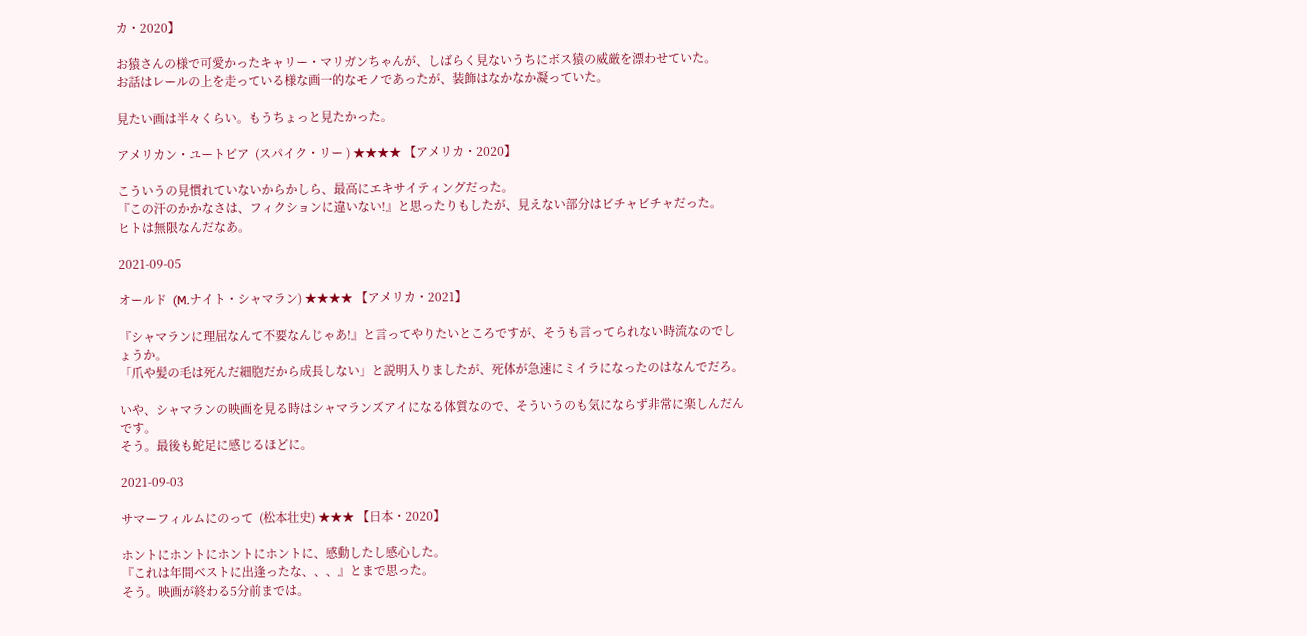カ・2020】

お猿さんの様で可愛かったキャリー・マリガンちゃんが、しばらく見ないうちにボス猿の威厳を漂わせていた。
お話はレールの上を走っている様な画一的なモノであったが、装飾はなかなか凝っていた。

見たい画は半々くらい。もうちょっと見たかった。

アメリカン・ユートピア  (スパイク・リー ) ★★★★ 【アメリカ・2020】

こういうの見慣れていないからかしら、最高にエキサイティングだった。
『この汗のかかなさは、フィクションに違いない!』と思ったりもしたが、見えない部分はビチャビチャだった。
ヒトは無限なんだなあ。

2021-09-05

オールド  (M.ナイト・シャマラン) ★★★★ 【アメリカ・2021】

『シャマランに理屈なんて不要なんじゃあ!』と言ってやりたいところですが、そうも言ってられない時流なのでしょうか。
「爪や髪の毛は死んだ細胞だから成長しない」と説明入りましたが、死体が急速にミイラになったのはなんでだろ。

いや、シャマランの映画を見る時はシャマランズアイになる体質なので、そういうのも気にならず非常に楽しんだんです。
そう。最後も蛇足に感じるほどに。

2021-09-03

サマーフィルムにのって  (松本壮史) ★★★ 【日本・2020】

ホントにホントにホントにホントに、感動したし感心した。
『これは年間ベストに出逢ったな、、、』とまで思った。
そう。映画が終わる5分前までは。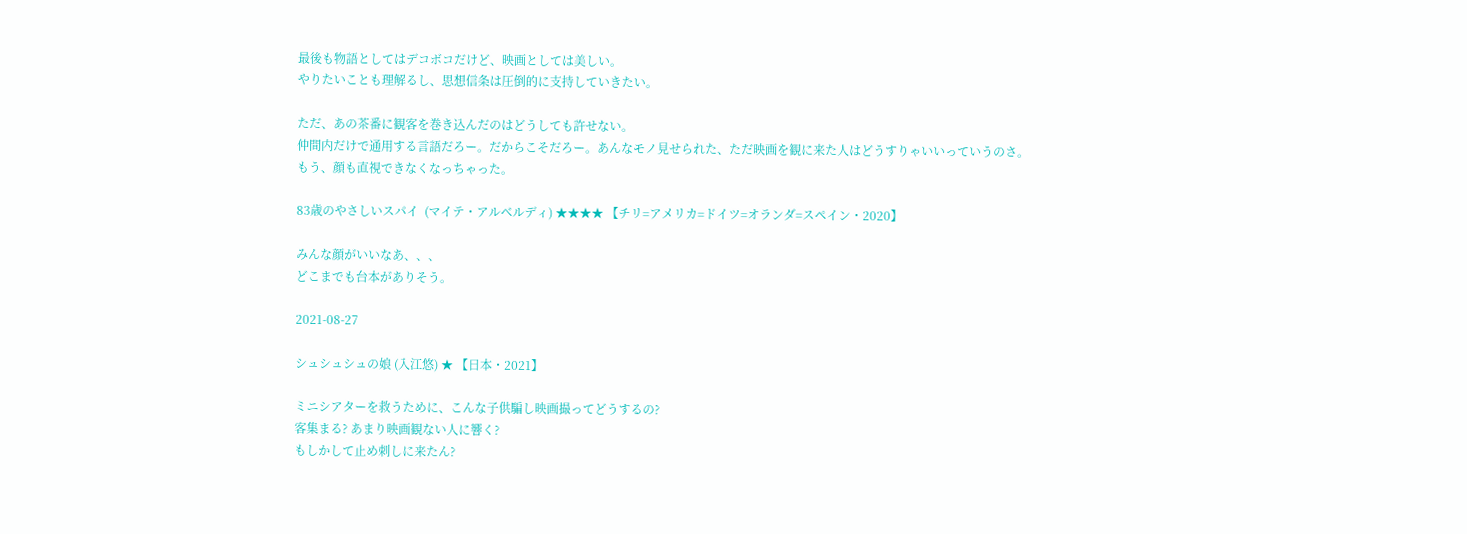最後も物語としてはデコボコだけど、映画としては美しい。
やりたいことも理解るし、思想信条は圧倒的に支持していきたい。

ただ、あの茶番に観客を巻き込んだのはどうしても許せない。
仲間内だけで通用する言語だろー。だからこそだろー。あんなモノ見せられた、ただ映画を観に来た人はどうすりゃいいっていうのさ。
もう、顔も直視できなくなっちゃった。

83歳のやさしいスパイ  (マイテ・アルベルディ) ★★★★ 【チリ=アメリカ=ドイツ=オランダ=スペイン・2020】

みんな顔がいいなあ、、、
どこまでも台本がありそう。

2021-08-27

シュシュシュの娘 (入江悠) ★ 【日本・2021】

ミニシアターを救うために、こんな子供騙し映画撮ってどうするの?
客集まる? あまり映画観ない人に響く?
もしかして止め刺しに来たん?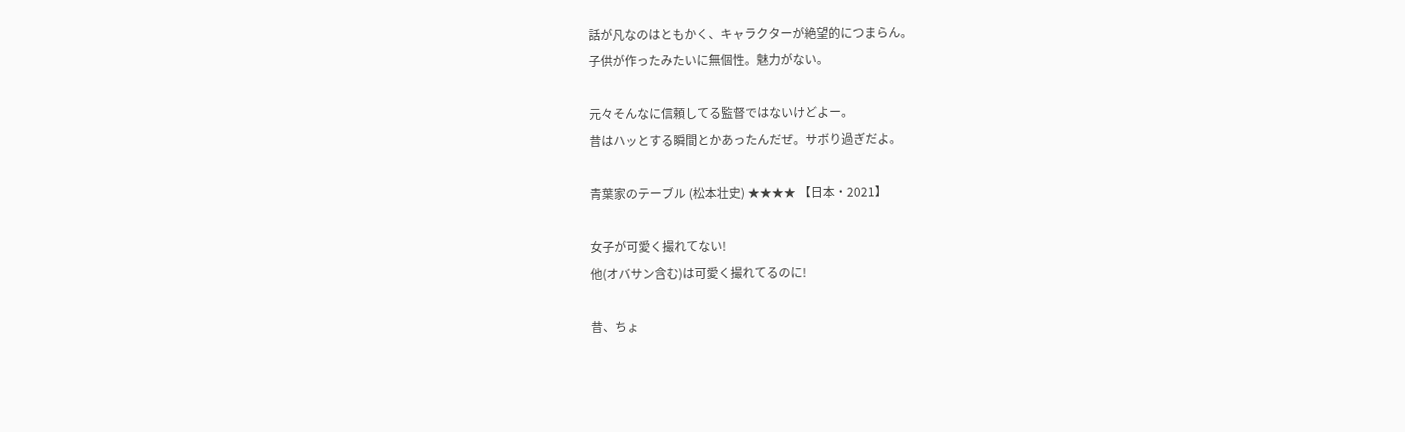話が凡なのはともかく、キャラクターが絶望的につまらん。
子供が作ったみたいに無個性。魅力がない。

元々そんなに信頼してる監督ではないけどよー。
昔はハッとする瞬間とかあったんだぜ。サボり過ぎだよ。

青葉家のテーブル (松本壮史) ★★★★ 【日本・2021】

女子が可愛く撮れてない!
他(オバサン含む)は可愛く撮れてるのに!

昔、ちょ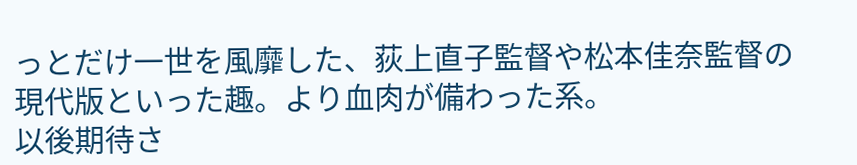っとだけ一世を風靡した、荻上直子監督や松本佳奈監督の現代版といった趣。より血肉が備わった系。
以後期待さ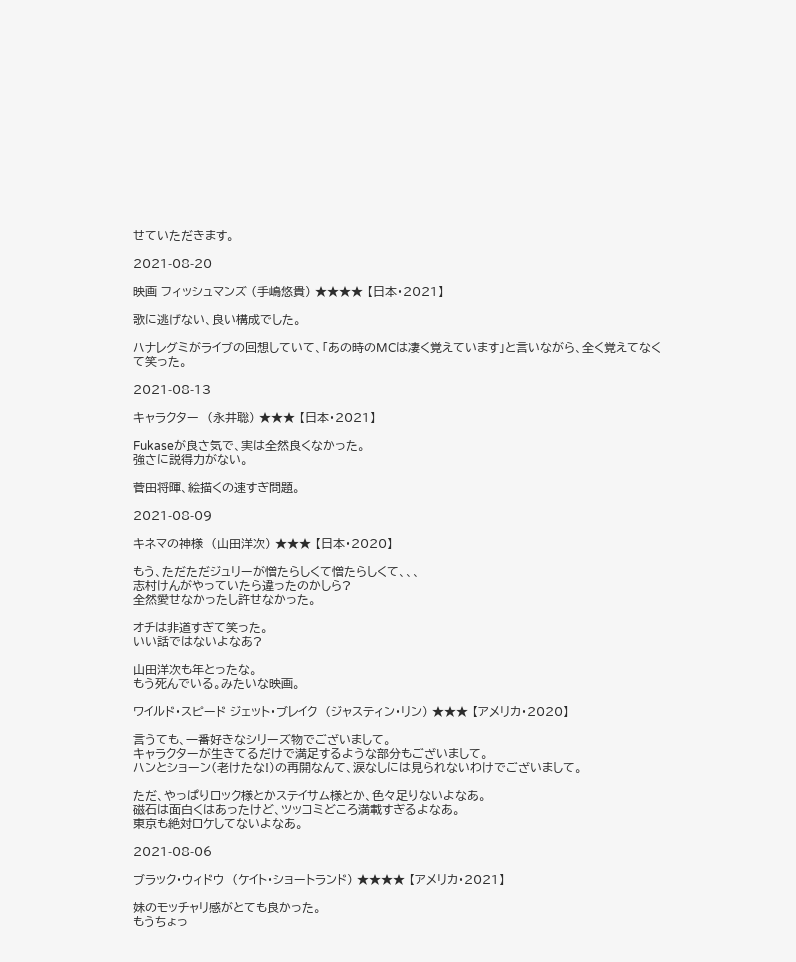せていただきます。

2021-08-20

映画 フィッシュマンズ (手嶋悠貴) ★★★★ 【日本・2021】

歌に逃げない、良い構成でした。

ハナレグミがライブの回想していて、「あの時のMCは凄く覚えています」と言いながら、全く覚えてなくて笑った。

2021-08-13

キャラクター  (永井聡) ★★★ 【日本・2021】

Fukaseが良さ気で、実は全然良くなかった。
強さに説得力がない。

菅田将暉、絵描くの速すぎ問題。

2021-08-09

キネマの神様  (山田洋次) ★★★ 【日本・2020】

もう、ただただジュリーが憎たらしくて憎たらしくて、、、
志村けんがやっていたら違ったのかしら?
全然愛せなかったし許せなかった。

オチは非道すぎて笑った。
いい話ではないよなあ?

山田洋次も年とったな。
もう死んでいる。みたいな映画。

ワイルド・スピード ジェット・ブレイク  (ジャスティン・リン) ★★★ 【アメリカ・2020】

言うても、一番好きなシリーズ物でございまして。
キャラクターが生きてるだけで満足するような部分もございまして。
ハンとショーン(老けたな!)の再開なんて、涙なしには見られないわけでございまして。

ただ、やっぱりロック様とかステイサム様とか、色々足りないよなあ。
磁石は面白くはあったけど、ツッコミどころ満載すぎるよなあ。
東京も絶対ロケしてないよなあ。

2021-08-06

ブラック・ウィドウ  (ケイト・ショートランド) ★★★★ 【アメリカ・2021】

妹のモッチャリ感がとても良かった。
もうちょっ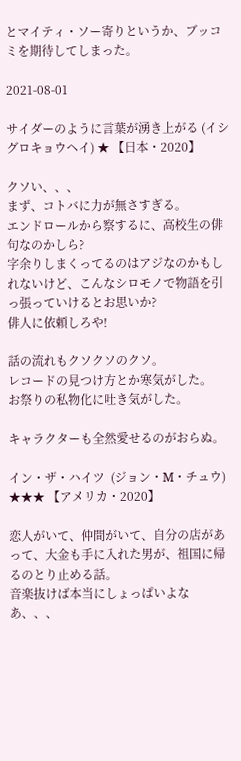とマイティ・ソー寄りというか、ブッコミを期待してしまった。

2021-08-01

サイダーのように言葉が湧き上がる (イシグロキョウヘイ) ★ 【日本・2020】

クソい、、、
まず、コトバに力が無さすぎる。
エンドロールから察するに、高校生の俳句なのかしら?
字余りしまくってるのはアジなのかもしれないけど、こんなシロモノで物語を引っ張っていけるとお思いか?
俳人に依頼しろや!

話の流れもクソクソのクソ。
レコードの見つけ方とか寒気がした。
お祭りの私物化に吐き気がした。

キャラクターも全然愛せるのがおらぬ。

イン・ザ・ハイツ  (ジョン・M・チュウ) ★★★ 【アメリカ・2020】

恋人がいて、仲間がいて、自分の店があって、大金も手に入れた男が、祖国に帰るのとり止める話。
音楽抜けば本当にしょっぱいよなあ、、、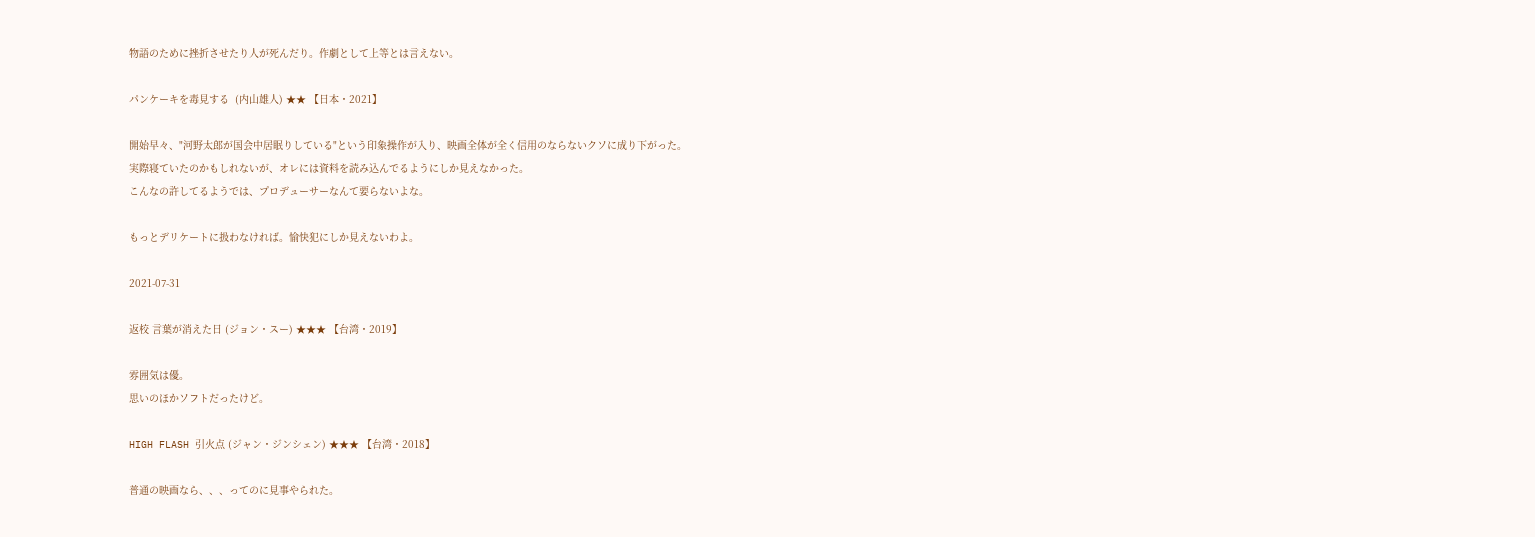物語のために挫折させたり人が死んだり。作劇として上等とは言えない。

パンケーキを毒見する  (内山雄人) ★★ 【日本・2021】

開始早々、"河野太郎が国会中居眠りしている"という印象操作が入り、映画全体が全く信用のならないクソに成り下がった。
実際寝ていたのかもしれないが、オレには資料を読み込んでるようにしか見えなかった。
こんなの許してるようでは、プロデューサーなんて要らないよな。

もっとデリケートに扱わなければ。愉快犯にしか見えないわよ。

2021-07-31

返校 言葉が消えた日 (ジョン・スー) ★★★ 【台湾・2019】

雰囲気は優。
思いのほかソフトだったけど。

HIGH FLASH 引火点 (ジャン・ジンシェン) ★★★ 【台湾・2018】

普通の映画なら、、、ってのに見事やられた。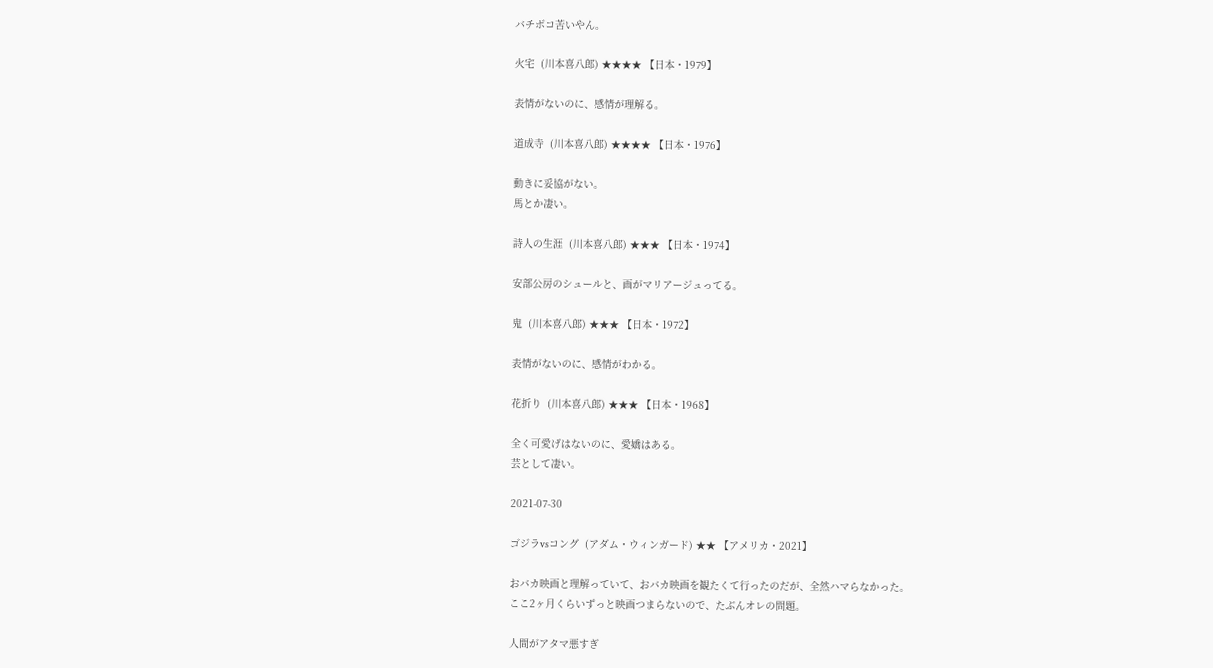バチボコ苦いやん。

火宅  (川本喜八郎) ★★★★ 【日本・1979】

表情がないのに、感情が理解る。

道成寺  (川本喜八郎) ★★★★ 【日本・1976】

動きに妥協がない。
馬とか凄い。

詩人の生涯  (川本喜八郎) ★★★ 【日本・1974】

安部公房のシュールと、画がマリアージュってる。

鬼  (川本喜八郎) ★★★ 【日本・1972】

表情がないのに、感情がわかる。

花折り  (川本喜八郎) ★★★ 【日本・1968】

全く可愛げはないのに、愛嬌はある。
芸として凄い。

2021-07-30

ゴジラvsコング  (アダム・ウィンガード) ★★ 【アメリカ・2021】

おバカ映画と理解っていて、おバカ映画を観たくて行ったのだが、全然ハマらなかった。
ここ2ヶ月くらいずっと映画つまらないので、たぶんオレの問題。

人間がアタマ悪すぎ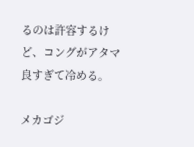るのは許容するけど、コングがアタマ良すぎて冷める。

メカゴジ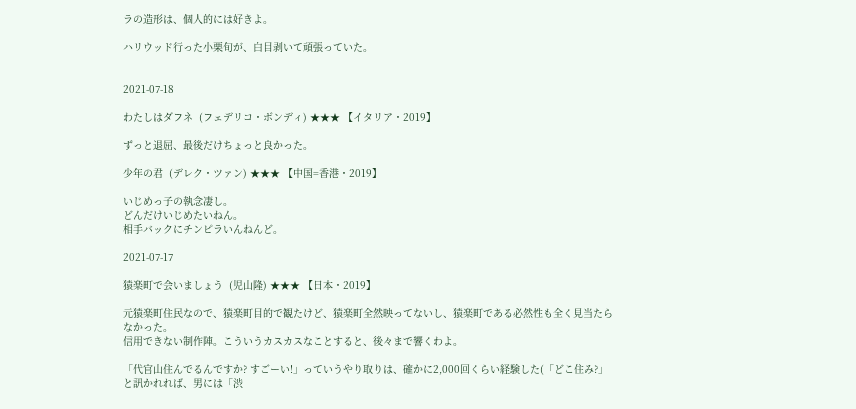ラの造形は、個人的には好きよ。

ハリウッド行った小栗旬が、白目剥いて頑張っていた。


2021-07-18

わたしはダフネ  (フェデリコ・ボンディ) ★★★ 【イタリア・2019】

ずっと退屈、最後だけちょっと良かった。

少年の君  (デレク・ツァン) ★★★ 【中国=香港・2019】

いじめっ子の執念凄し。
どんだけいじめたいねん。
相手バックにチンピラいんねんど。

2021-07-17

猿楽町で会いましょう  (児山隆) ★★★ 【日本・2019】

元猿楽町住民なので、猿楽町目的で観たけど、猿楽町全然映ってないし、猿楽町である必然性も全く見当たらなかった。
信用できない制作陣。こういうカスカスなことすると、後々まで響くわよ。

「代官山住んでるんですか? すごーい!」っていうやり取りは、確かに2,000回くらい経験した(「どこ住み?」と訊かれれば、男には「渋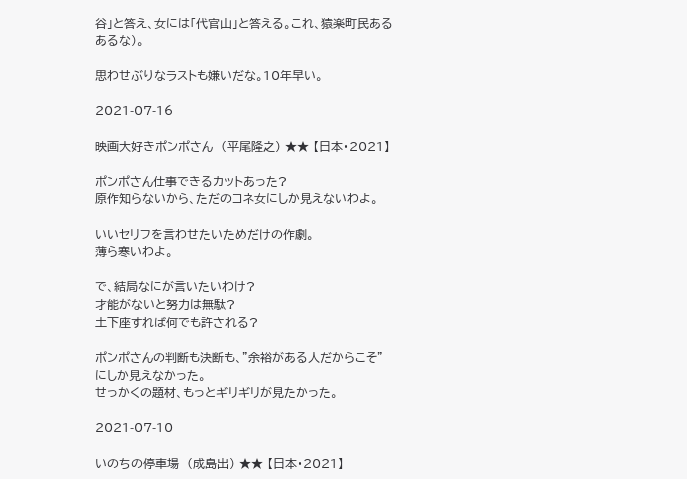谷」と答え、女には「代官山」と答える。これ、猿楽町民あるあるな)。

思わせぶりなラストも嫌いだな。10年早い。

2021-07-16

映画大好きポンポさん  (平尾隆之) ★★ 【日本・2021】

ポンポさん仕事できるカットあった?
原作知らないから、ただのコネ女にしか見えないわよ。

いいセリフを言わせたいためだけの作劇。
薄ら寒いわよ。

で、結局なにが言いたいわけ?
才能がないと努力は無駄?
土下座すれば何でも許される?

ポンポさんの判断も決断も、"余裕がある人だからこそ"にしか見えなかった。
せっかくの題材、もっとギリギリが見たかった。

2021-07-10

いのちの停車場  (成島出) ★★ 【日本・2021】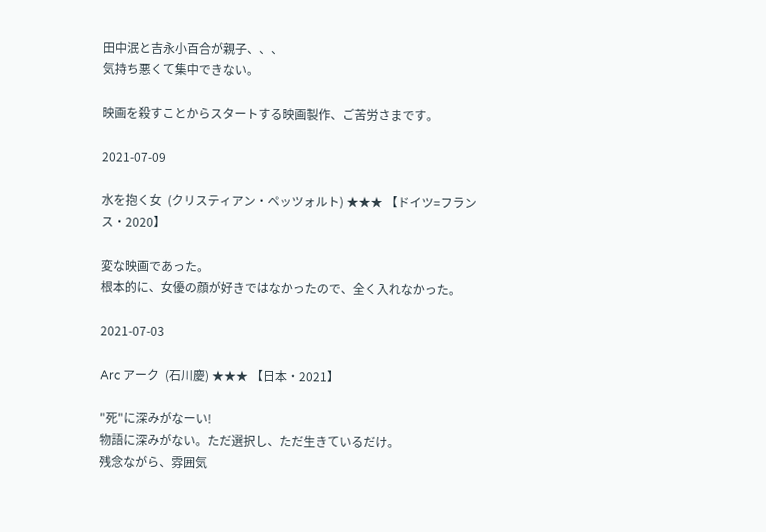田中泯と吉永小百合が親子、、、
気持ち悪くて集中できない。

映画を殺すことからスタートする映画製作、ご苦労さまです。

2021-07-09

水を抱く女  (クリスティアン・ペッツォルト) ★★★ 【ドイツ=フランス・2020】

変な映画であった。
根本的に、女優の顔が好きではなかったので、全く入れなかった。

2021-07-03

Arc アーク  (石川慶) ★★★ 【日本・2021】

"死"に深みがなーい!
物語に深みがない。ただ選択し、ただ生きているだけ。
残念ながら、雰囲気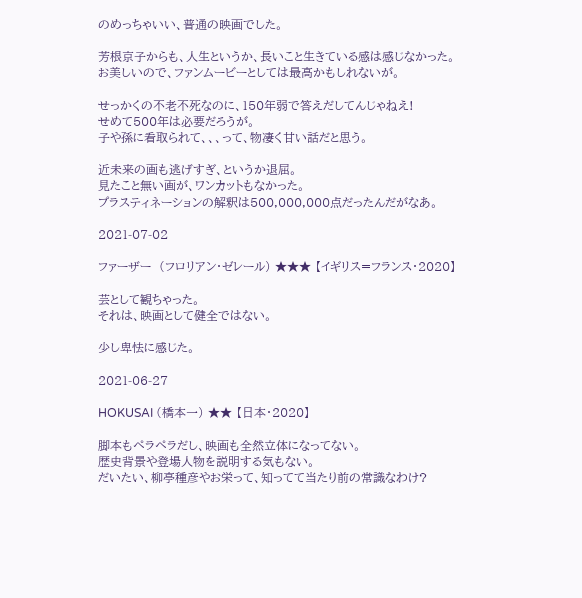のめっちゃいい、普通の映画でした。

芳根京子からも、人生というか、長いこと生きている感は感じなかった。
お美しいので、ファンムービーとしては最高かもしれないが。

せっかくの不老不死なのに、150年弱で答えだしてんじゃねえ!
せめて500年は必要だろうが。
子や孫に看取られて、、、って、物凄く甘い話だと思う。

近未来の画も逃げすぎ、というか退屈。
見たこと無い画が、ワンカットもなかった。
プラスティネーションの解釈は500,000,000点だったんだがなあ。

2021-07-02

ファーザー  (フロリアン・ゼレール) ★★★ 【イギリス=フランス・2020】

芸として観ちゃった。
それは、映画として健全ではない。

少し卑怯に感じた。

2021-06-27

HOKUSAI (橋本一) ★★ 【日本・2020】

脚本もペラペラだし、映画も全然立体になってない。
歴史背景や登場人物を説明する気もない。
だいたい、柳亭種彦やお栄って、知ってて当たり前の常識なわけ?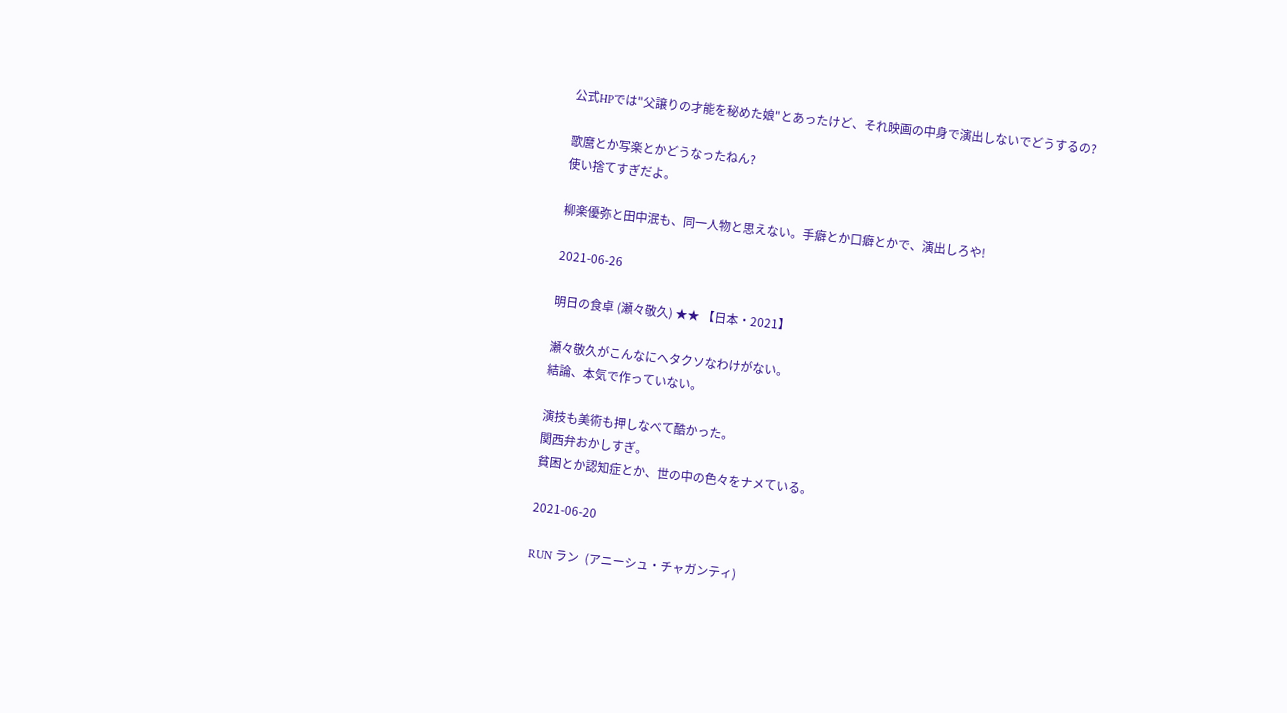公式HPでは"父譲りの才能を秘めた娘"とあったけど、それ映画の中身で演出しないでどうするの?

歌麿とか写楽とかどうなったねん?
使い捨てすぎだよ。

柳楽優弥と田中泯も、同一人物と思えない。手癖とか口癖とかで、演出しろや!

2021-06-26

明日の食卓 (瀬々敬久) ★★ 【日本・2021】

瀬々敬久がこんなにヘタクソなわけがない。
結論、本気で作っていない。

演技も美術も押しなべて酷かった。
関西弁おかしすぎ。
貧困とか認知症とか、世の中の色々をナメている。

2021-06-20

RUN ラン  (アニーシュ・チャガンティ)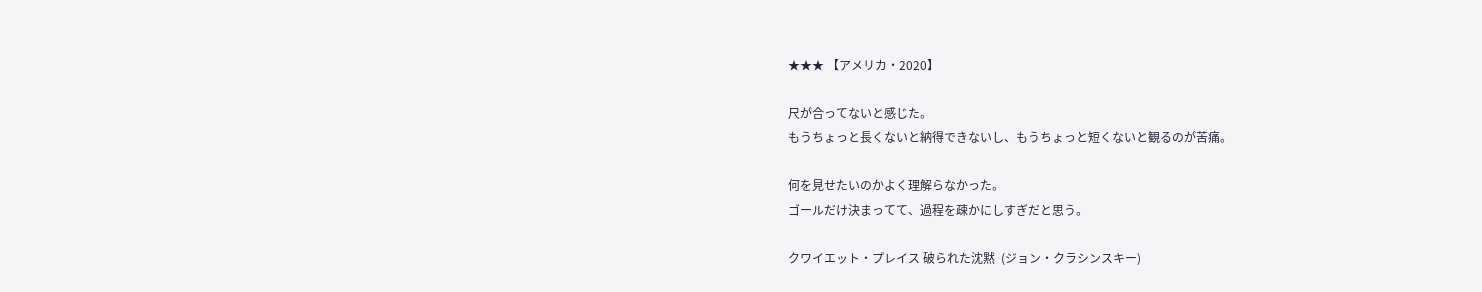★★★ 【アメリカ・2020】

尺が合ってないと感じた。
もうちょっと長くないと納得できないし、もうちょっと短くないと観るのが苦痛。

何を見せたいのかよく理解らなかった。
ゴールだけ決まってて、過程を疎かにしすぎだと思う。

クワイエット・プレイス 破られた沈黙  (ジョン・クラシンスキー)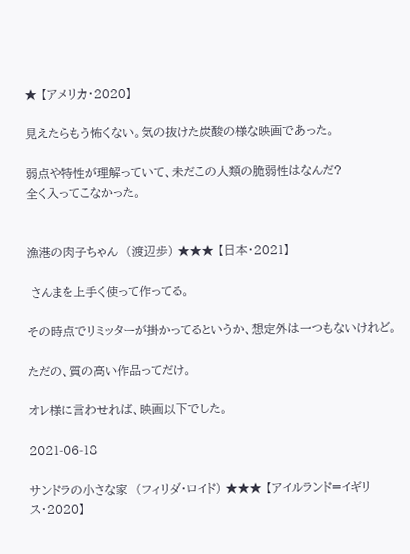★ 【アメリカ・2020】

見えたらもう怖くない。気の抜けた炭酸の様な映画であった。

弱点や特性が理解っていて、未だこの人類の脆弱性はなんだ?
全く入ってこなかった。


漁港の肉子ちゃん  (渡辺歩) ★★★ 【日本・2021】

 さんまを上手く使って作ってる。

その時点でリミッターが掛かってるというか、想定外は一つもないけれど。

ただの、質の高い作品ってだけ。

オレ様に言わせれば、映画以下でした。

2021-06-18

サンドラの小さな家  (フィリダ・ロイド) ★★★ 【アイルランド=イギリス・2020】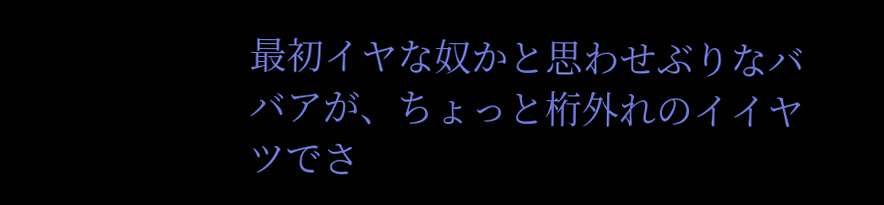最初イヤな奴かと思わせぶりなババアが、ちょっと桁外れのイイヤツでさ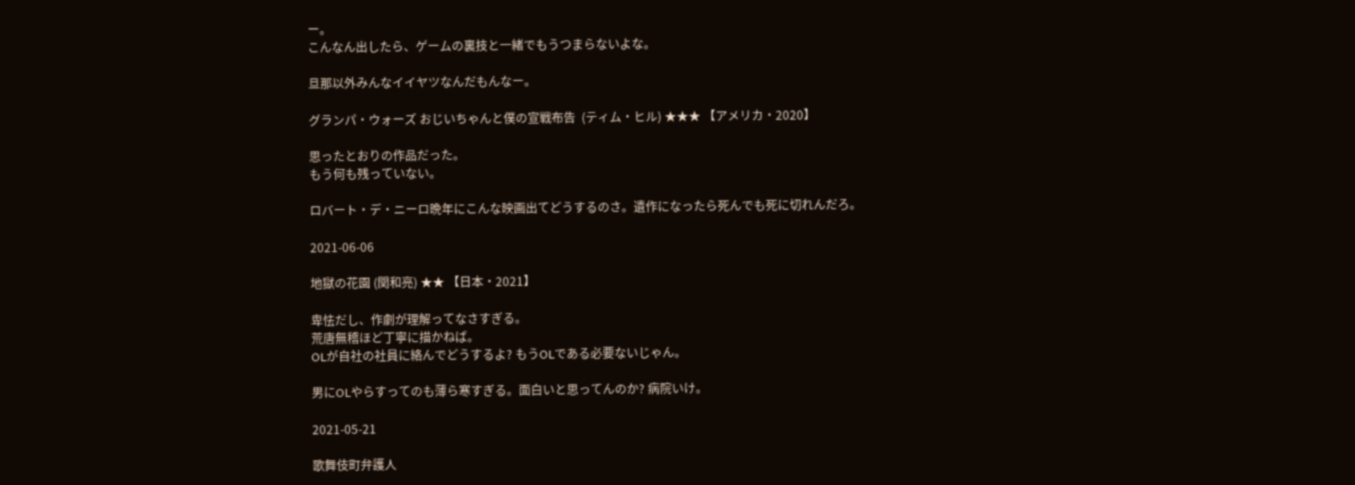ー。
こんなん出したら、ゲームの裏技と一緒でもうつまらないよな。

旦那以外みんなイイヤツなんだもんなー。

グランパ・ウォーズ おじいちゃんと僕の宣戦布告  (ティム・ヒル) ★★★ 【アメリカ・2020】

思ったとおりの作品だった。
もう何も残っていない。

ロバート・デ・ニーロ晩年にこんな映画出てどうするのさ。遺作になったら死んでも死に切れんだろ。

2021-06-06

地獄の花園 (関和亮) ★★ 【日本・2021】

卑怯だし、作劇が理解ってなさすぎる。
荒唐無稽ほど丁寧に描かねば。
OLが自社の社員に絡んでどうするよ? もうOLである必要ないじゃん。

男にOLやらすってのも薄ら寒すぎる。面白いと思ってんのか? 病院いけ。

2021-05-21

歌舞伎町弁護人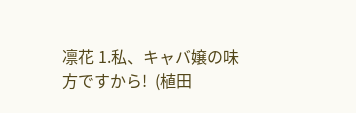凛花 1.私、キャバ嬢の味方ですから!  (植田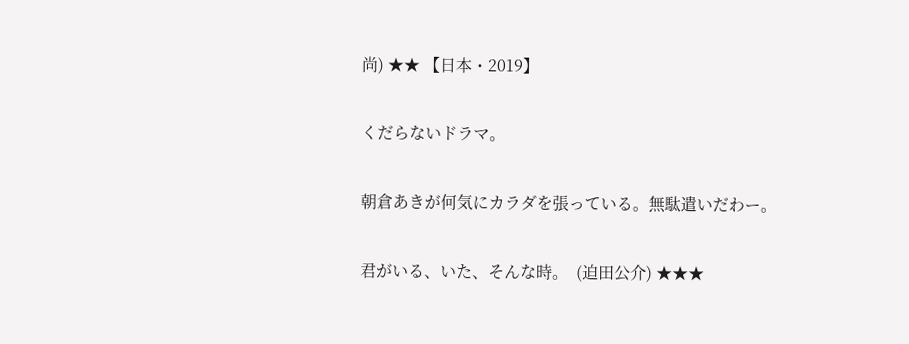尚) ★★ 【日本・2019】

くだらないドラマ。

朝倉あきが何気にカラダを張っている。無駄遣いだわー。

君がいる、いた、そんな時。  (迫田公介) ★★★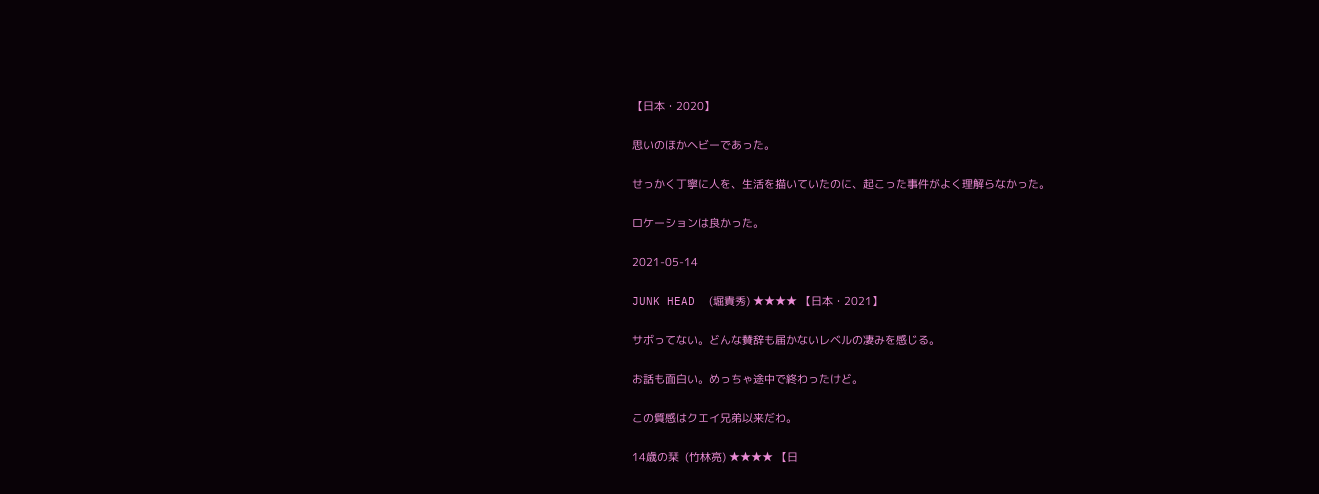【日本・2020】

思いのほかヘビーであった。

せっかく丁寧に人を、生活を描いていたのに、起こった事件がよく理解らなかった。

ロケーションは良かった。

2021-05-14

JUNK HEAD  (堀貴秀) ★★★★ 【日本・2021】

サボってない。どんな賛辞も届かないレベルの凄みを感じる。

お話も面白い。めっちゃ途中で終わったけど。

この質感はクエイ兄弟以来だわ。

14歳の栞  (竹林亮) ★★★★ 【日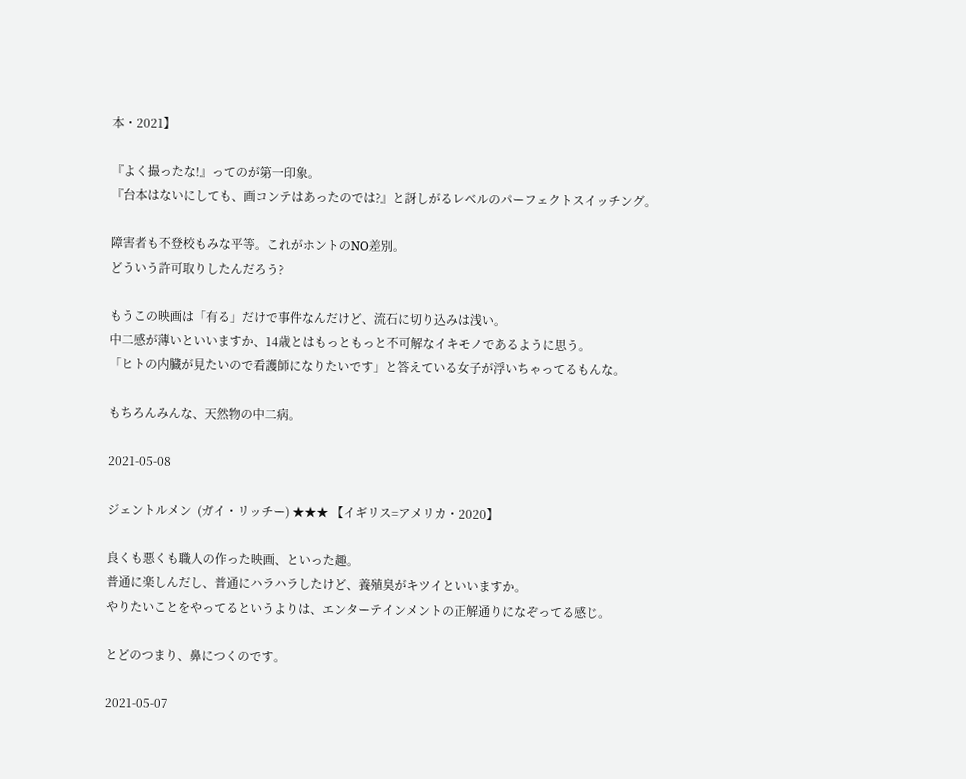本・2021】

『よく撮ったな!』ってのが第一印象。
『台本はないにしても、画コンテはあったのでは?』と訝しがるレベルのパーフェクトスイッチング。

障害者も不登校もみな平等。これがホントのNO差別。
どういう許可取りしたんだろう?

もうこの映画は「有る」だけで事件なんだけど、流石に切り込みは浅い。
中二感が薄いといいますか、14歳とはもっともっと不可解なイキモノであるように思う。
「ヒトの内臓が見たいので看護師になりたいです」と答えている女子が浮いちゃってるもんな。

もちろんみんな、天然物の中二病。

2021-05-08

ジェントルメン  (ガイ・リッチー) ★★★ 【イギリス=アメリカ・2020】

良くも悪くも職人の作った映画、といった趣。
普通に楽しんだし、普通にハラハラしたけど、養殖臭がキツイといいますか。
やりたいことをやってるというよりは、エンターテインメントの正解通りになぞってる感じ。

とどのつまり、鼻につくのです。

2021-05-07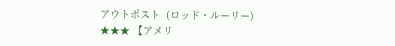アウトポスト  (ロッド・ルーリー) ★★★ 【アメリ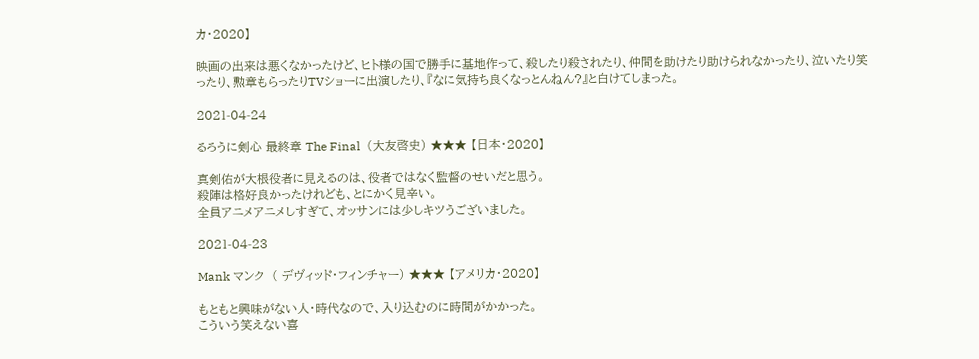カ・2020】

映画の出来は悪くなかったけど、ヒト様の国で勝手に基地作って、殺したり殺されたり、仲間を助けたり助けられなかったり、泣いたり笑ったり、勲章もらったりTVショーに出演したり、『なに気持ち良くなっとんねん?』と白けてしまった。

2021-04-24

るろうに剣心 最終章 The Final  (大友啓史) ★★★ 【日本・2020】

真剣佑が大根役者に見えるのは、役者ではなく監督のせいだと思う。
殺陣は格好良かったけれども、とにかく見辛い。
全員アニメアニメしすぎて、オッサンには少しキツうございました。

2021-04-23

Mank マンク  ( デヴィッド・フィンチャー) ★★★ 【アメリカ・2020】

もともと興味がない人・時代なので、入り込むのに時間がかかった。
こういう笑えない喜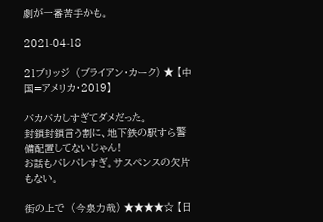劇が一番苦手かも。

2021-04-18

21ブリッジ  (ブライアン・カーク) ★ 【中国=アメリカ・2019】

バカバカしすぎてダメだった。
封鎖封鎖言う割に、地下鉄の駅すら警備配置してないじゃん!
お話もバレバレすぎ。サスペンスの欠片もない。

街の上で  (今泉力哉) ★★★★☆ 【日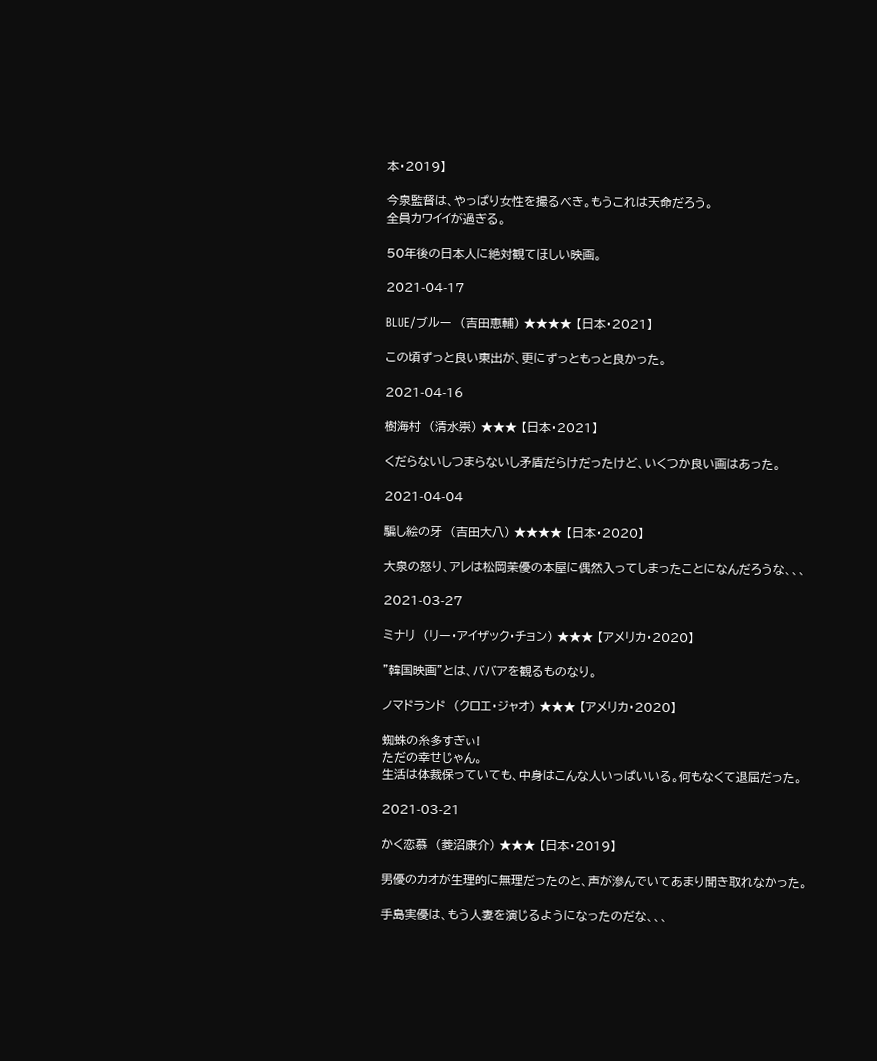本・2019】

今泉監督は、やっぱり女性を撮るべき。もうこれは天命だろう。
全員カワイイが過ぎる。

50年後の日本人に絶対観てほしい映画。

2021-04-17

BLUE/ブルー  (吉田恵輔) ★★★★ 【日本・2021】

この頃ずっと良い東出が、更にずっともっと良かった。

2021-04-16

樹海村  (清水崇) ★★★ 【日本・2021】

くだらないしつまらないし矛盾だらけだったけど、いくつか良い画はあった。

2021-04-04

騙し絵の牙  (吉田大八) ★★★★ 【日本・2020】

大泉の怒り、アレは松岡茉優の本屋に偶然入ってしまったことになんだろうな、、、

2021-03-27

ミナリ  (リー・アイザック・チョン) ★★★ 【アメリカ・2020】

"韓国映画"とは、ババアを観るものなり。

ノマドランド  (クロエ・ジャオ) ★★★ 【アメリカ・2020】

蜘蛛の糸多すぎぃ!
ただの幸せじゃん。
生活は体裁保っていても、中身はこんな人いっぱいいる。何もなくて退屈だった。

2021-03-21

かく恋慕  (菱沼康介) ★★★ 【日本・2019】

男優のカオが生理的に無理だったのと、声が滲んでいてあまり聞き取れなかった。

手島実優は、もう人妻を演じるようになったのだな、、、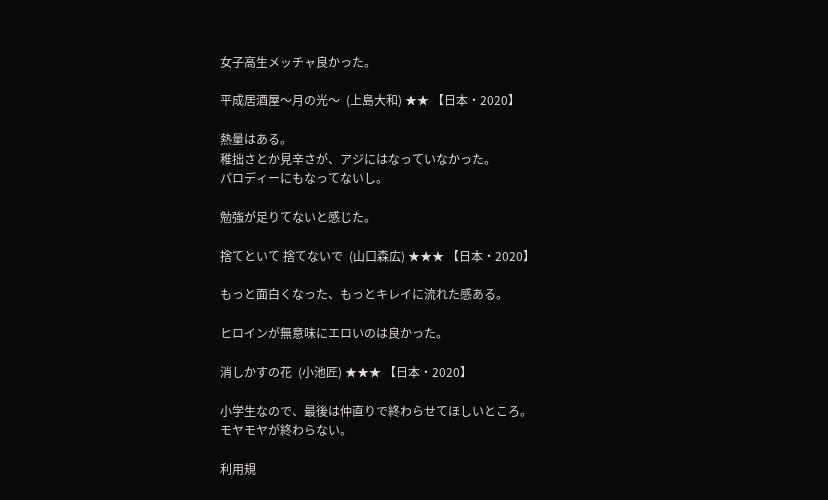女子高生メッチャ良かった。

平成居酒屋〜月の光〜  (上島大和) ★★ 【日本・2020】

熱量はある。
稚拙さとか見辛さが、アジにはなっていなかった。
パロディーにもなってないし。

勉強が足りてないと感じた。

捨てといて 捨てないで  (山口森広) ★★★ 【日本・2020】

もっと面白くなった、もっとキレイに流れた感ある。

ヒロインが無意味にエロいのは良かった。

消しかすの花  (小池匠) ★★★ 【日本・2020】

小学生なので、最後は仲直りで終わらせてほしいところ。
モヤモヤが終わらない。

利用規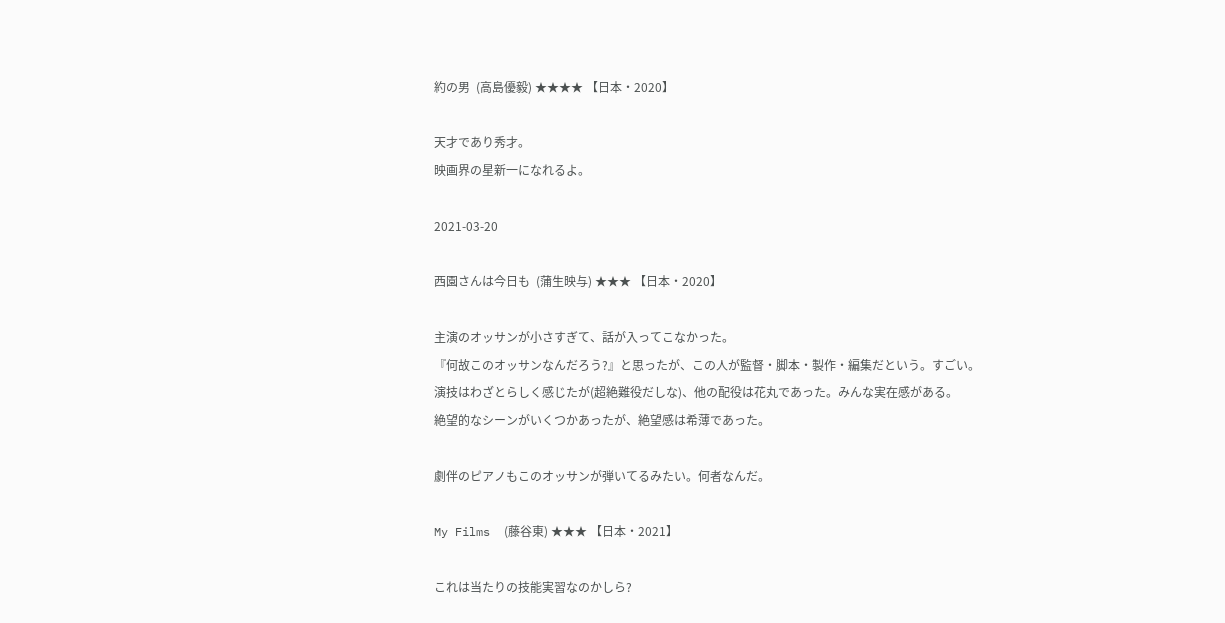約の男  (高島優毅) ★★★★ 【日本・2020】

天才であり秀才。
映画界の星新一になれるよ。

2021-03-20

西園さんは今日も  (蒲生映与) ★★★ 【日本・2020】

主演のオッサンが小さすぎて、話が入ってこなかった。
『何故このオッサンなんだろう?』と思ったが、この人が監督・脚本・製作・編集だという。すごい。
演技はわざとらしく感じたが(超絶難役だしな)、他の配役は花丸であった。みんな実在感がある。
絶望的なシーンがいくつかあったが、絶望感は希薄であった。

劇伴のピアノもこのオッサンが弾いてるみたい。何者なんだ。

My Films  (藤谷東) ★★★ 【日本・2021】

これは当たりの技能実習なのかしら?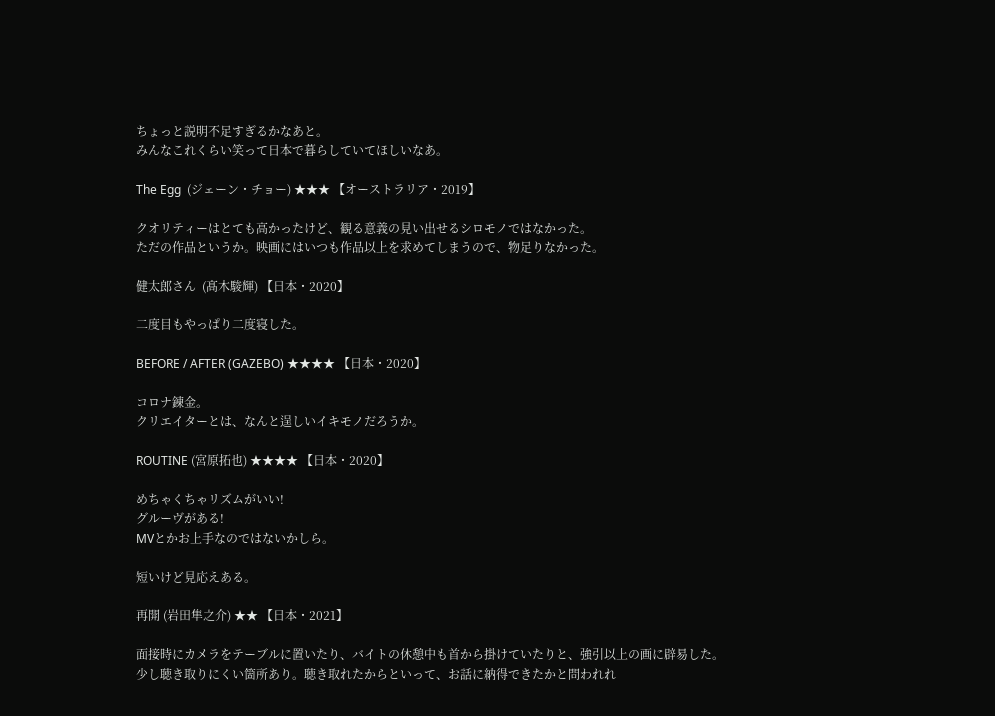ちょっと説明不足すぎるかなあと。
みんなこれくらい笑って日本で暮らしていてほしいなあ。

The Egg  (ジェーン・チョー) ★★★ 【オーストラリア・2019】

クオリティーはとても高かったけど、観る意義の見い出せるシロモノではなかった。
ただの作品というか。映画にはいつも作品以上を求めてしまうので、物足りなかった。

健太郎さん  (髙木駿輝) 【日本・2020】

二度目もやっぱり二度寝した。

BEFORE / AFTER (GAZEBO) ★★★★ 【日本・2020】

コロナ錬金。
クリエイターとは、なんと逞しいイキモノだろうか。

ROUTINE (宮原拓也) ★★★★ 【日本・2020】

めちゃくちゃリズムがいい!
グルーヴがある!
MVとかお上手なのではないかしら。

短いけど見応えある。

再開 (岩田隼之介) ★★ 【日本・2021】

面接時にカメラをテーブルに置いたり、バイトの休憩中も首から掛けていたりと、強引以上の画に辟易した。
少し聴き取りにくい箇所あり。聴き取れたからといって、お話に納得できたかと問われれ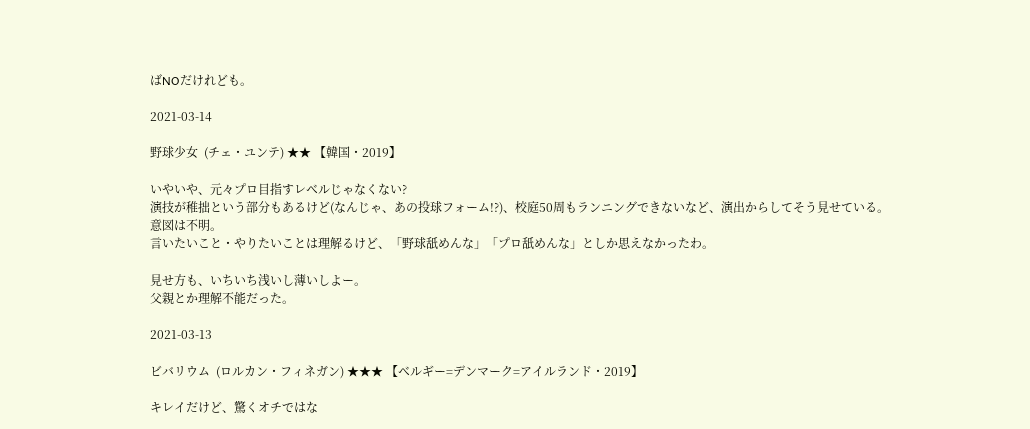ばNOだけれども。

2021-03-14

野球少女  (チェ・ユンテ) ★★ 【韓国・2019】

いやいや、元々プロ目指すレベルじゃなくない?
演技が稚拙という部分もあるけど(なんじゃ、あの投球フォーム!?)、校庭50周もランニングできないなど、演出からしてそう見せている。意図は不明。
言いたいこと・やりたいことは理解るけど、「野球舐めんな」「プロ舐めんな」としか思えなかったわ。

見せ方も、いちいち浅いし薄いしよー。
父親とか理解不能だった。

2021-03-13

ビバリウム  (ロルカン・フィネガン) ★★★ 【ベルギー=デンマーク=アイルランド・2019】

キレイだけど、驚くオチではな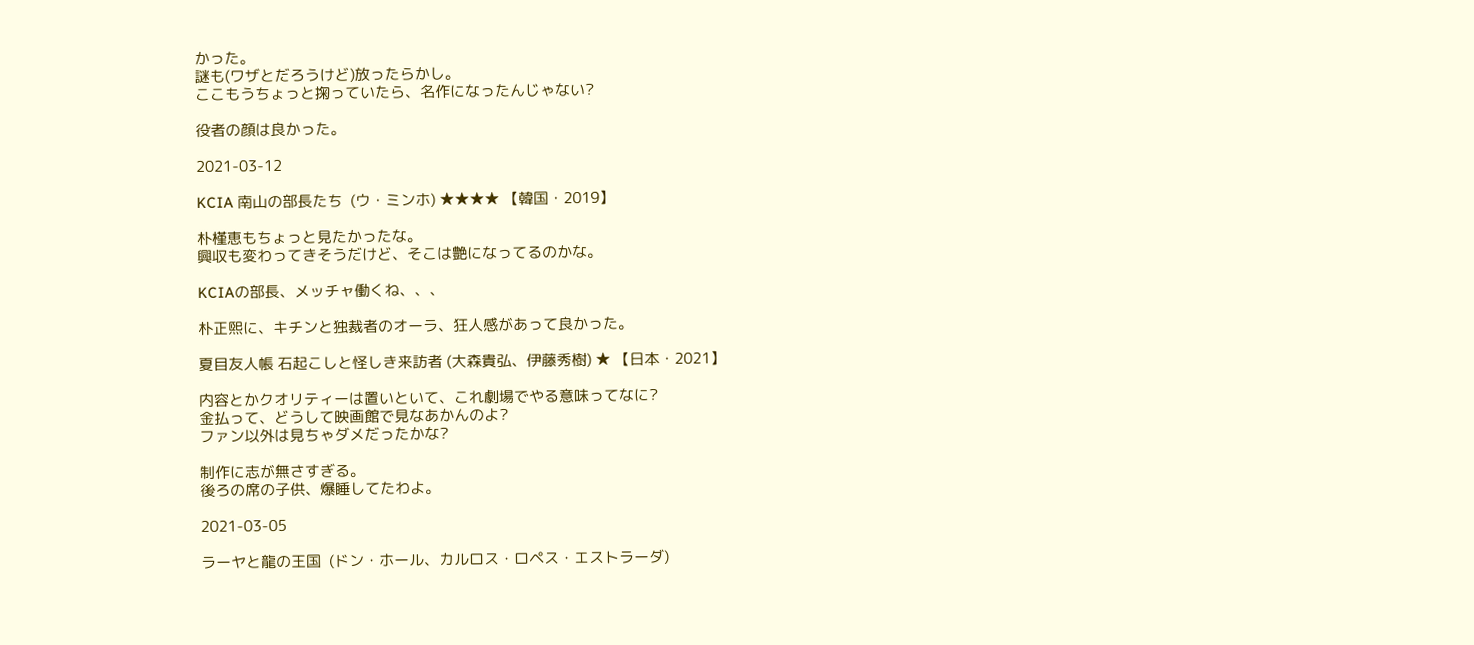かった。
謎も(ワザとだろうけど)放ったらかし。
ここもうちょっと掬っていたら、名作になったんじゃない?

役者の顔は良かった。

2021-03-12

KCIA 南山の部長たち  (ウ・ミンホ) ★★★★ 【韓国・2019】

朴槿恵もちょっと見たかったな。
興収も変わってきそうだけど、そこは艶になってるのかな。

KCIAの部長、メッチャ働くね、、、

朴正煕に、キチンと独裁者のオーラ、狂人感があって良かった。

夏目友人帳 石起こしと怪しき来訪者 (大森貴弘、伊藤秀樹) ★ 【日本・2021】

内容とかクオリティーは置いといて、これ劇場でやる意味ってなに?
金払って、どうして映画館で見なあかんのよ?
ファン以外は見ちゃダメだったかな?

制作に志が無さすぎる。
後ろの席の子供、爆睡してたわよ。

2021-03-05

ラーヤと龍の王国  (ドン・ホール、カルロス・ロペス・エストラーダ)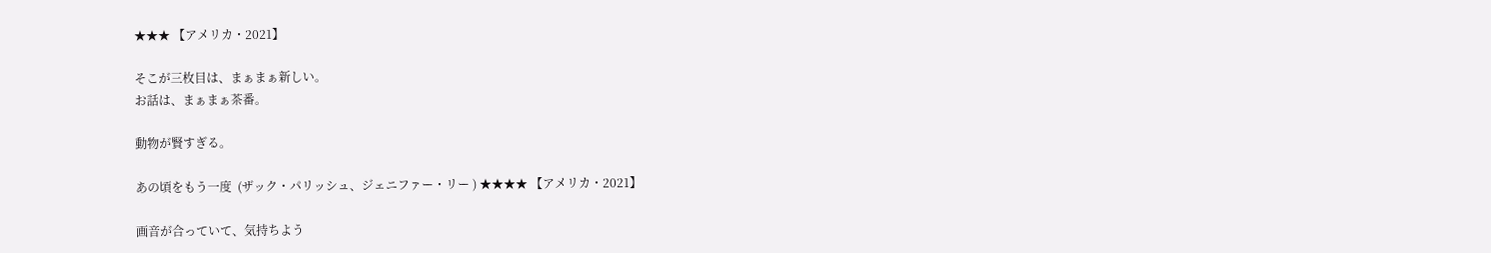★★★ 【アメリカ・2021】

そこが三枚目は、まぁまぁ新しい。
お話は、まぁまぁ茶番。

動物が賢すぎる。

あの頃をもう一度  (ザック・パリッシュ、ジェニファー・リー ) ★★★★ 【アメリカ・2021】

画音が合っていて、気持ちよう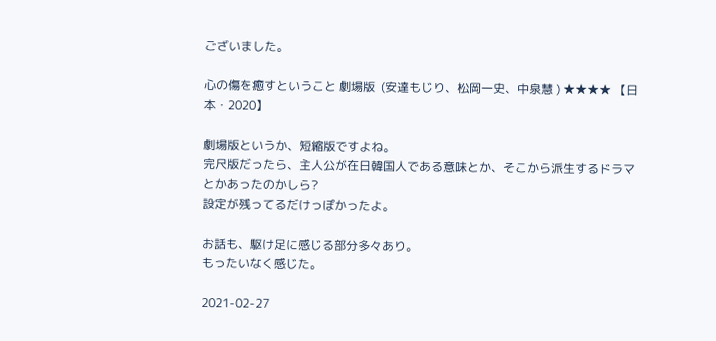ございました。

心の傷を癒すということ 劇場版  (安達もじり、松岡一史、中泉慧 ) ★★★★ 【日本・2020】

劇場版というか、短縮版ですよね。
完尺版だったら、主人公が在日韓国人である意味とか、そこから派生するドラマとかあったのかしら?
設定が残ってるだけっぽかったよ。

お話も、駆け足に感じる部分多々あり。
もったいなく感じた。

2021-02-27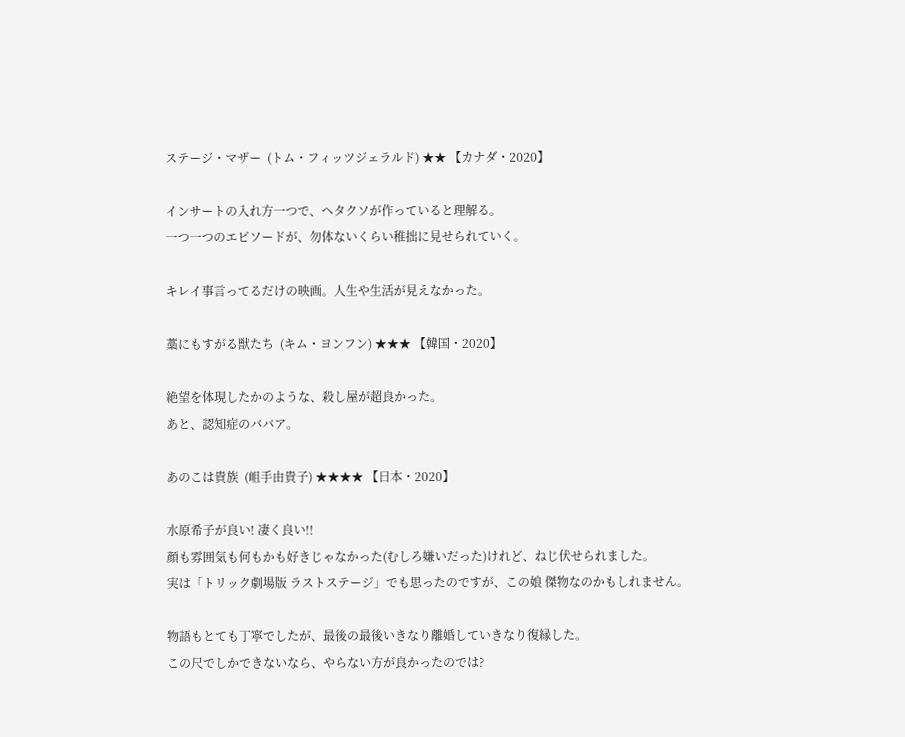ステージ・マザー  (トム・フィッツジェラルド) ★★ 【カナダ・2020】

インサートの入れ方一つで、ヘタクソが作っていると理解る。
一つ一つのエピソードが、勿体ないくらい稚拙に見せられていく。

キレイ事言ってるだけの映画。人生や生活が見えなかった。

藁にもすがる獣たち  (キム・ヨンフン) ★★★ 【韓国・2020】

絶望を体現したかのような、殺し屋が超良かった。
あと、認知症のババア。

あのこは貴族  (岨手由貴子) ★★★★ 【日本・2020】

水原希子が良い! 凄く良い!!
顔も雰囲気も何もかも好きじゃなかった(むしろ嫌いだった)けれど、ねじ伏せられました。
実は「トリック劇場版 ラストステージ」でも思ったのですが、この娘 傑物なのかもしれません。

物語もとても丁寧でしたが、最後の最後いきなり離婚していきなり復縁した。
この尺でしかできないなら、やらない方が良かったのでは?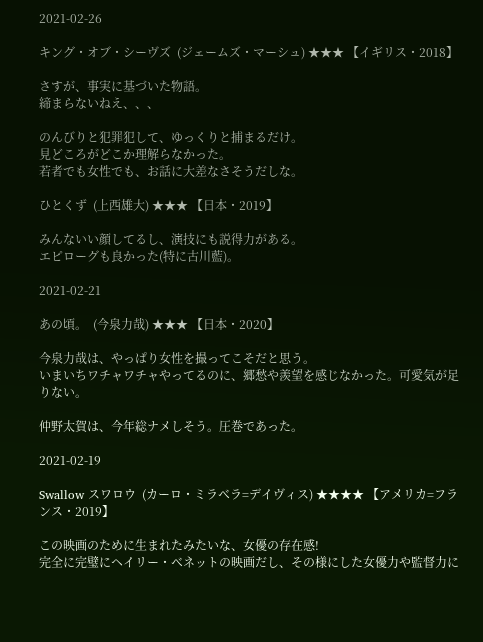2021-02-26

キング・オブ・シーヴズ  (ジェームズ・マーシュ) ★★★ 【イギリス・2018】

さすが、事実に基づいた物語。
締まらないねえ、、、

のんびりと犯罪犯して、ゆっくりと捕まるだけ。
見どころがどこか理解らなかった。
若者でも女性でも、お話に大差なさそうだしな。

ひとくず  (上西雄大) ★★★ 【日本・2019】

みんないい顔してるし、演技にも説得力がある。
エピローグも良かった(特に古川藍)。

2021-02-21

あの頃。  (今泉力哉) ★★★ 【日本・2020】

今泉力哉は、やっぱり女性を撮ってこそだと思う。
いまいちワチャワチャやってるのに、郷愁や羨望を感じなかった。可愛気が足りない。

仲野太賀は、今年総ナメしそう。圧巻であった。

2021-02-19

Swallow スワロウ  (カーロ・ミラベラ=デイヴィス) ★★★★ 【アメリカ=フランス・2019】

この映画のために生まれたみたいな、女優の存在感!
完全に完璧にヘイリー・ベネットの映画だし、その様にした女優力や監督力に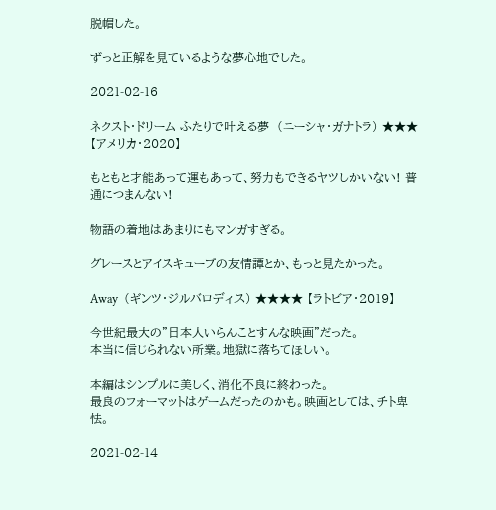脱帽した。

ずっと正解を見ているような夢心地でした。

2021-02-16

ネクスト・ドリーム ふたりで叶える夢  (ニーシャ・ガナトラ) ★★★ 【アメリカ・2020】

もともと才能あって運もあって、努力もできるヤツしかいない! 普通につまんない!

物語の着地はあまりにもマンガすぎる。

グレースとアイスキューブの友情譚とか、もっと見たかった。

Away  (ギンツ・ジルバロディス) ★★★★ 【ラトビア・2019】

今世紀最大の"日本人いらんことすんな映画"だった。
本当に信じられない所業。地獄に落ちてほしい。

本編はシンプルに美しく、消化不良に終わった。
最良のフォーマットはゲームだったのかも。映画としては、チト卑怯。

2021-02-14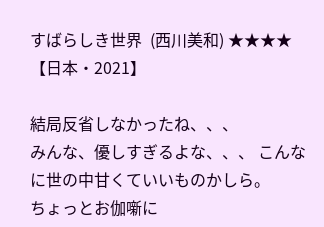すばらしき世界  (西川美和) ★★★★ 【日本・2021】

結局反省しなかったね、、、
みんな、優しすぎるよな、、、 こんなに世の中甘くていいものかしら。
ちょっとお伽噺に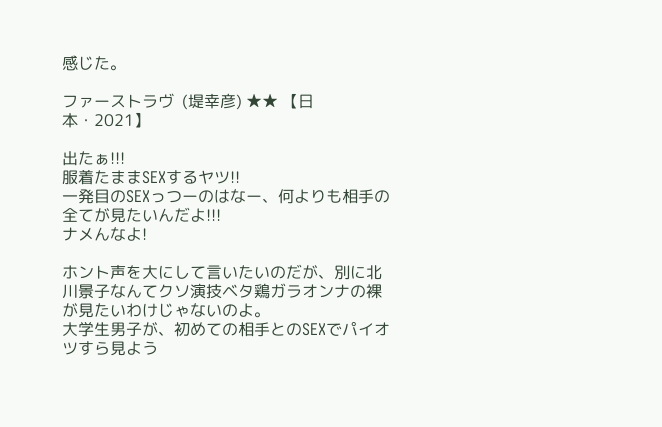感じた。

ファーストラヴ  (堤幸彦) ★★ 【日本・2021】

出たぁ!!!
服着たままSEXするヤツ!!
一発目のSEXっつーのはなー、何よりも相手の全てが見たいんだよ!!!
ナメんなよ!

ホント声を大にして言いたいのだが、別に北川景子なんてクソ演技ベタ鶏ガラオンナの裸が見たいわけじゃないのよ。
大学生男子が、初めての相手とのSEXでパイオツすら見よう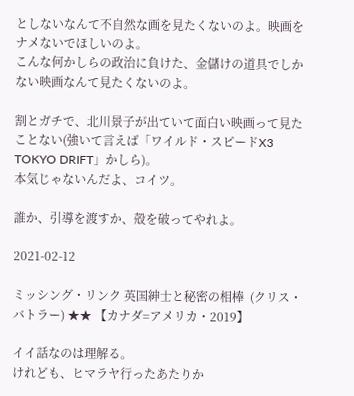としないなんて不自然な画を見たくないのよ。映画をナメないでほしいのよ。
こんな何かしらの政治に負けた、金儲けの道具でしかない映画なんて見たくないのよ。

割とガチで、北川景子が出ていて面白い映画って見たことない(強いて言えば「ワイルド・スピードX3 TOKYO DRIFT」かしら)。
本気じゃないんだよ、コイツ。

誰か、引導を渡すか、殻を破ってやれよ。

2021-02-12

ミッシング・リンク 英国紳士と秘密の相棒  (クリス・バトラー) ★★ 【カナダ=アメリカ・2019】

イイ話なのは理解る。
けれども、ヒマラヤ行ったあたりか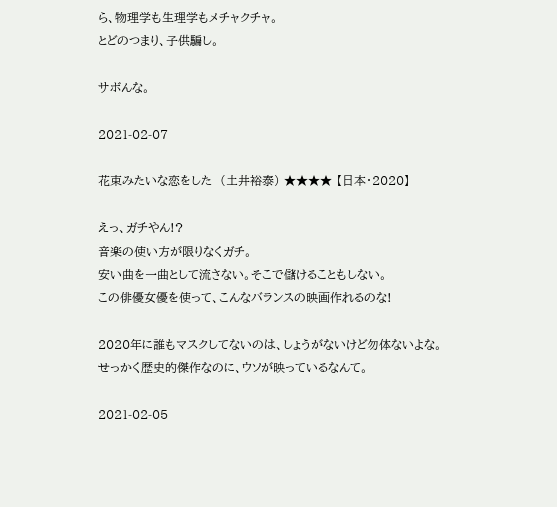ら、物理学も生理学もメチャクチャ。
とどのつまり、子供騙し。

サボんな。

2021-02-07

花束みたいな恋をした  (土井裕泰) ★★★★ 【日本・2020】

えっ、ガチやん!?
音楽の使い方が限りなくガチ。
安い曲を一曲として流さない。そこで儲けることもしない。
この俳優女優を使って、こんなバランスの映画作れるのな!

2020年に誰もマスクしてないのは、しょうがないけど勿体ないよな。
せっかく歴史的傑作なのに、ウソが映っているなんて。

2021-02-05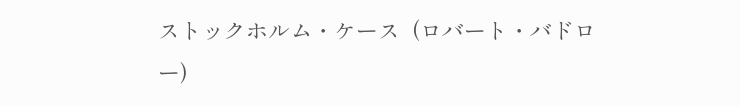ストックホルム・ケース  (ロバート・バドロー)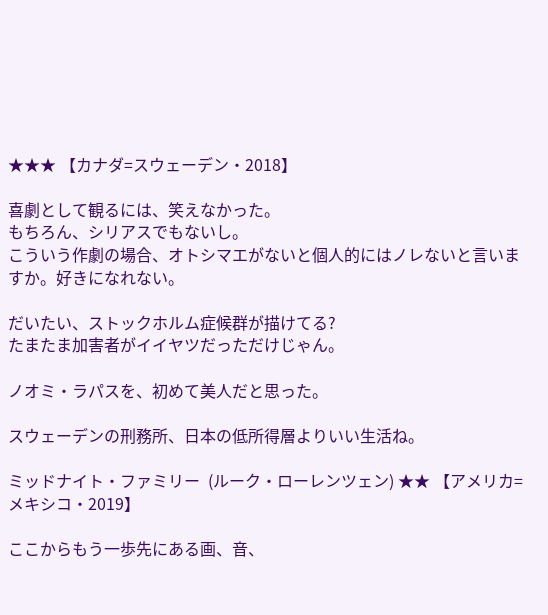★★★ 【カナダ=スウェーデン・2018】

喜劇として観るには、笑えなかった。
もちろん、シリアスでもないし。
こういう作劇の場合、オトシマエがないと個人的にはノレないと言いますか。好きになれない。

だいたい、ストックホルム症候群が描けてる?
たまたま加害者がイイヤツだっただけじゃん。

ノオミ・ラパスを、初めて美人だと思った。

スウェーデンの刑務所、日本の低所得層よりいい生活ね。

ミッドナイト・ファミリー  (ルーク・ローレンツェン) ★★ 【アメリカ=メキシコ・2019】

ここからもう一歩先にある画、音、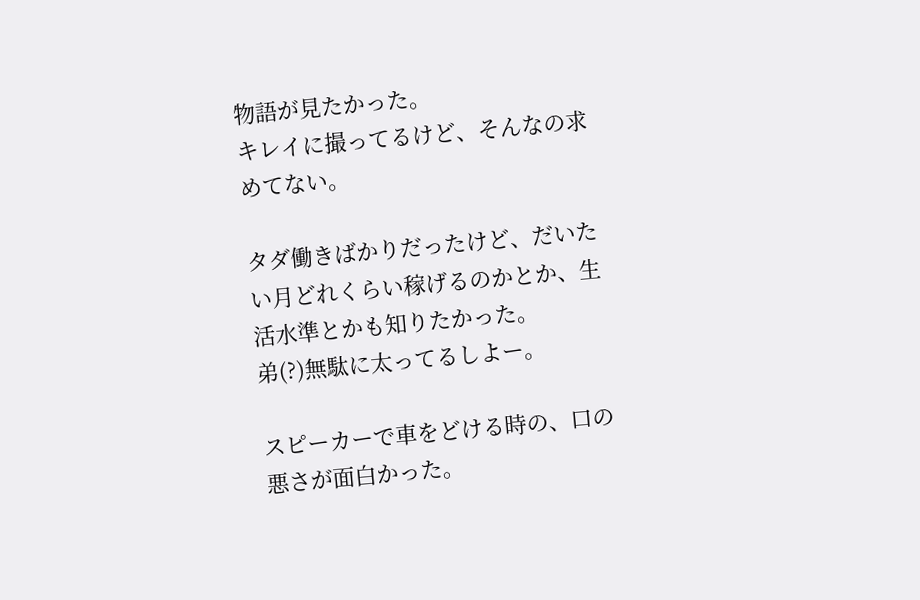物語が見たかった。
キレイに撮ってるけど、そんなの求めてない。

タダ働きばかりだったけど、だいたい月どれくらい稼げるのかとか、生活水準とかも知りたかった。
弟(?)無駄に太ってるしよー。

スピーカーで車をどける時の、口の悪さが面白かった。